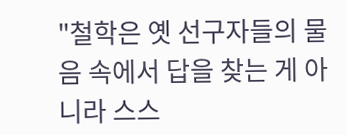"철학은 옛 선구자들의 물음 속에서 답을 찾는 게 아니라 스스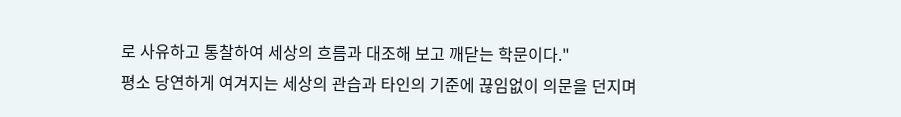로 사유하고 통찰하여 세상의 흐름과 대조해 보고 깨닫는 학문이다."
평소 당연하게 여겨지는 세상의 관습과 타인의 기준에 끊임없이 의문을 던지며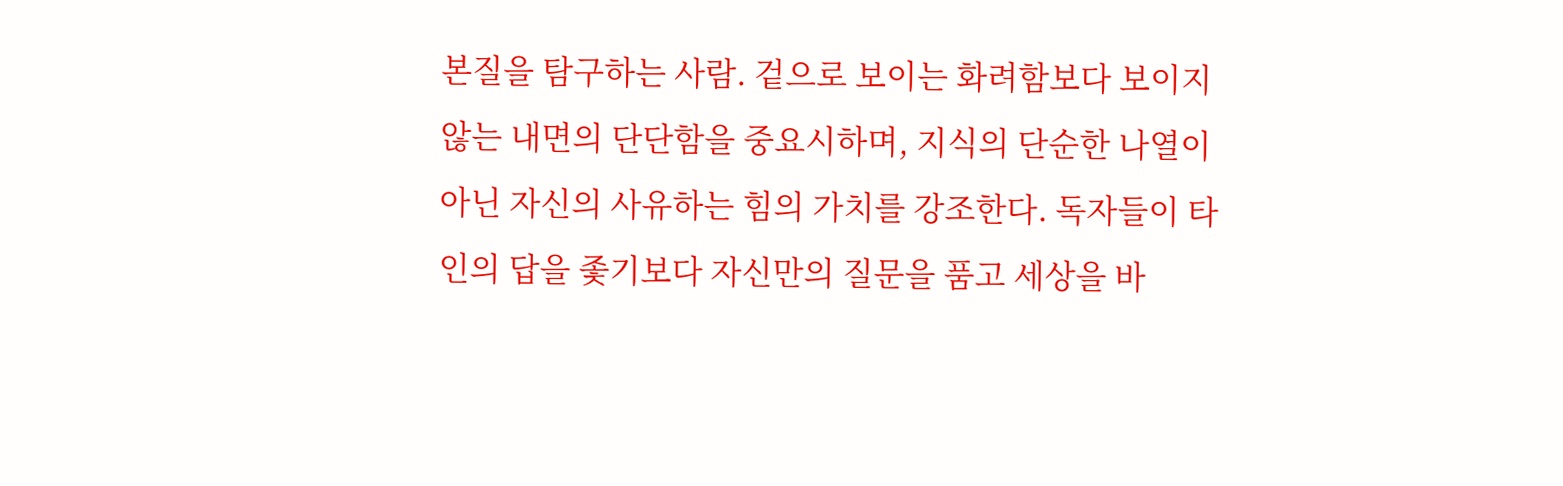본질을 탐구하는 사람. 겉으로 보이는 화려함보다 보이지 않는 내면의 단단함을 중요시하며, 지식의 단순한 나열이 아닌 자신의 사유하는 힘의 가치를 강조한다. 독자들이 타인의 답을 좇기보다 자신만의 질문을 품고 세상을 바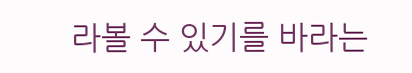라볼 수 있기를 바라는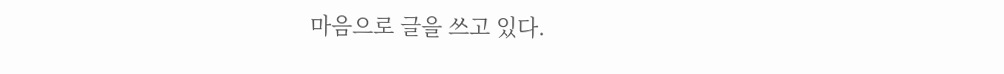마음으로 글을 쓰고 있다.